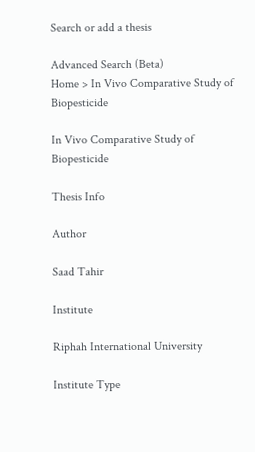Search or add a thesis

Advanced Search (Beta)
Home > In Vivo Comparative Study of Biopesticide

In Vivo Comparative Study of Biopesticide

Thesis Info

Author

Saad Tahir

Institute

Riphah International University

Institute Type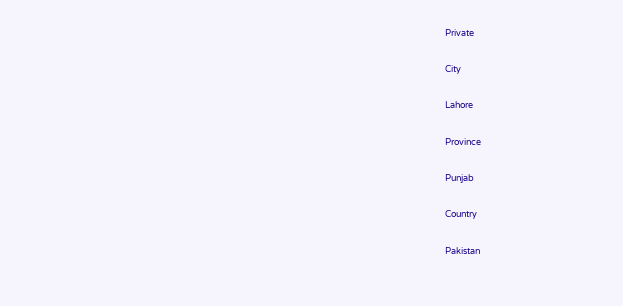Private

City

Lahore

Province

Punjab

Country

Pakistan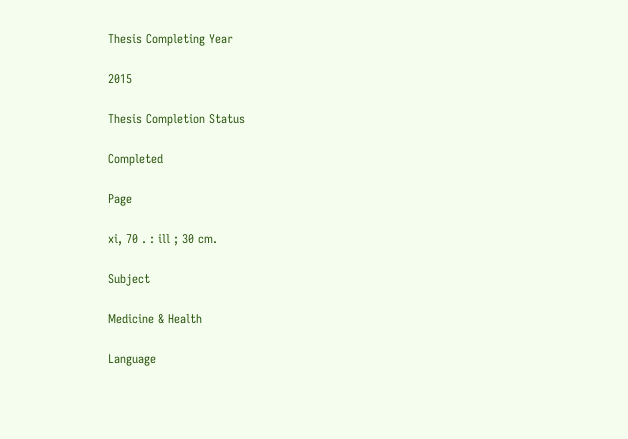Thesis Completing Year

2015

Thesis Completion Status

Completed

Page

xi, 70 . : ill ; 30 cm.

Subject

Medicine & Health

Language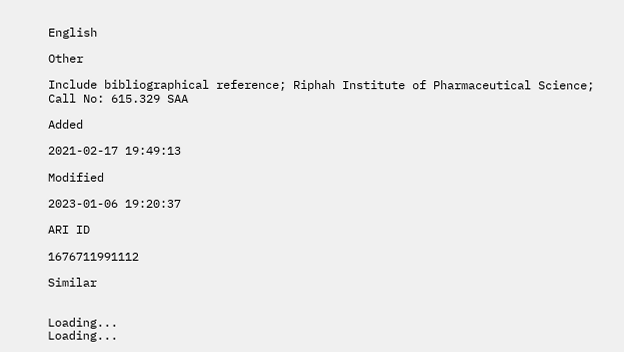English

Other

Include bibliographical reference; Riphah Institute of Pharmaceutical Science; Call No: 615.329 SAA

Added

2021-02-17 19:49:13

Modified

2023-01-06 19:20:37

ARI ID

1676711991112

Similar


Loading...
Loading...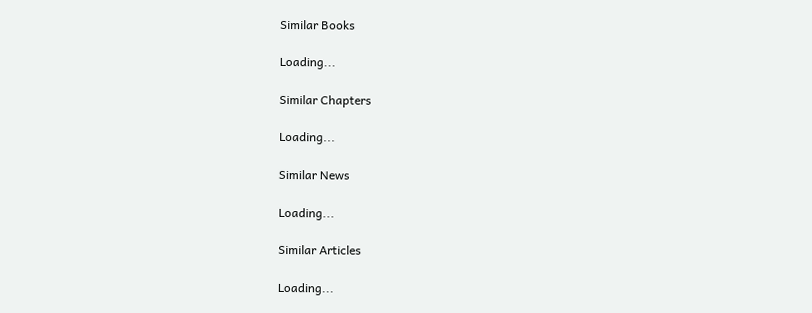Similar Books

Loading...

Similar Chapters

Loading...

Similar News

Loading...

Similar Articles

Loading...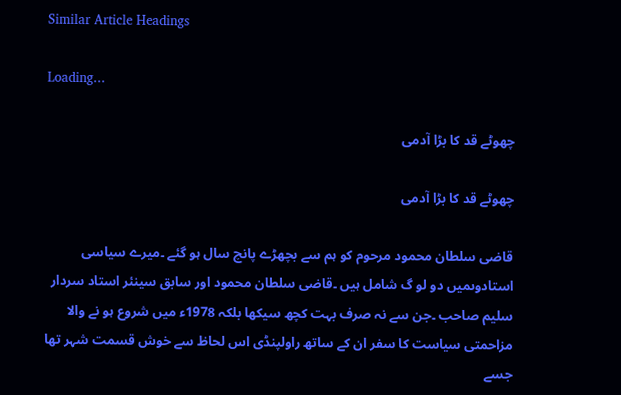Similar Article Headings

Loading...

چھوٹے قد کا بڑا آدمی

چھوٹے قد کا بڑا آدمی

قاضی سلطان محمود مرحوم کو ہم سے بچھڑے پانچ سال ہو گئے ۔میرے سیاسی استادوںمیں دو لو گ شامل ہیں ۔قاضی سلطان محمود اور سابق سینئر استاد سردار سلیم صاحب ۔جن سے نہ صرف بہت کچھ سیکھا بلکہ 1978ء میں شروع ہو نے والا مزاحمتی سیاست کا سفر ان کے ساتھ راولپنڈی اس لحاظ سے خوش قسمت شہر تھا جسے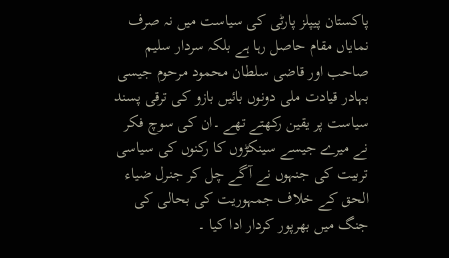پاکستان پیپلز پارٹی کی سیاست میں نہ صرف نمایاں مقام حاصل رہا ہے بلکہ سردار سلیم صاحب اور قاضی سلطان محمود مرحوم جیسی بہادر قیادت ملی دونوں بائیں بازو کی ترقی پسند سیاست پر یقین رکھتے تھے ۔ان کی سوچ فکر نے میرے جیسے سینکڑوں کا رکنوں کی سیاسی تربیت کی جنہوں نے آگے چل کر جنرل ضیاء الحق کے خلاف جمہوریت کی بحالی کی جنگ میں بھرپور کردار ادا کیا ۔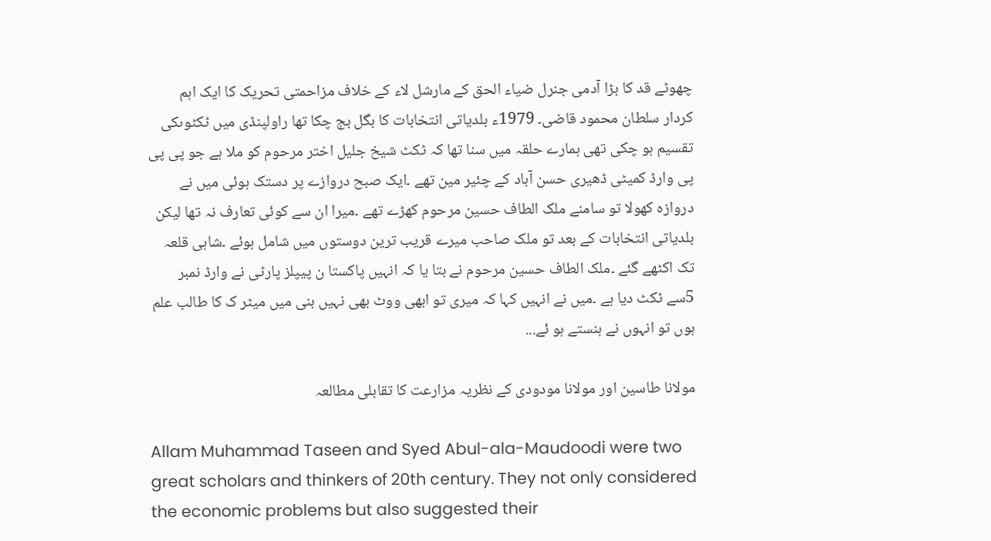چھوٹے قد کا بڑا آدمی جنرل ضیاء الحق کے مارشل لاء کے خلاف مزاحمتی تحریک کا ایک اہم کردار سلطان محمود قاضی۔ 1979ء بلدیاتی انتخابات کا بگل بج چکا تھا راولپنڈی میں ٹکٹوںکی تقسیم ہو چکی تھی ہمارے حلقہ میں سنا تھا کہ ٹکٹ شیخ جلیل اختر مرحوم کو ملا ہے جو پی پی پی وارڈ کمیٹی ڈھیری حسن آباد کے چئیر مین تھے ۔ایک صبح دروازے پر دستک ہوئی میں نے دروازہ کھولا تو سامنے ملک الطاف حسین مرحوم کھڑے تھے ۔میرا ان سے کوئی تعارف نہ تھا لیکن بلدیاتی انتخابات کے بعد تو ملک صاحب میرے قریب ترین دوستوں میں شامل ہوئے ۔شاہی قلعہ تک اکٹھے گئے ۔ملک الطاف حسین مرحوم نے بتا یا کہ انہیں پاکستا ن پیپلز پارٹی نے وارڈ نمبر 5سے ٹکٹ دیا ہے ۔میں نے انہیں کہا کہ میری تو ابھی ووٹ بھی نہیں بنی میں میٹر ک کا طالب علم ہوں تو انہوں نے ہنستے ہو ئے...

مولانا طاسین اور مولانا مودودی كے نظریہ مزارعت كا تقابلی مطالعہ

Allam Muhammad Taseen and Syed Abul-ala-Maudoodi were two great scholars and thinkers of 20th century. They not only considered the economic problems but also suggested their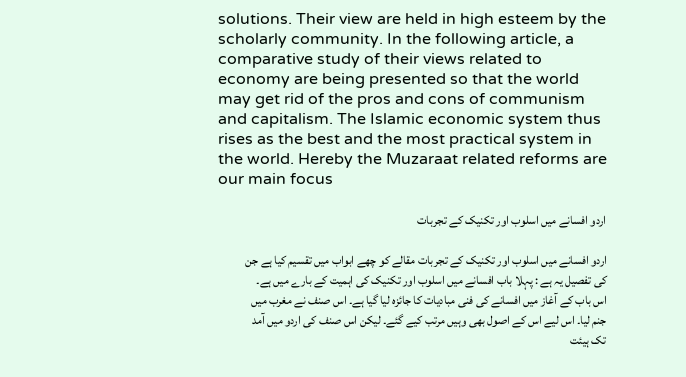solutions. Their view are held in high esteem by the scholarly community. In the following article, a comparative study of their views related to economy are being presented so that the world may get rid of the pros and cons of communism and capitalism. The Islamic economic system thus rises as the best and the most practical system in the world. Hereby the Muzaraat related reforms are our main focus

اردو افسانے میں اسلوب اور تکنیک کے تجربات

اردو افسانے میں اسلوب اور تکنیک کے تجربات مقالے کو چھے ابواب میں تقسیم کیا ہے جن کی تفصیل یہ ہے : پہلا باب افسانے میں اسلوب اور تکنیک کی اہمیت کے بارے میں ہے۔ اس باب کے آغاز میں افسانے کی فنی مبادیات کا جائزہ لیا گیا ہے۔ اس صنف نے مغرب میں جنم لیا۔ اس لیے اس کے اصول بھی وہیں مرتب کیے گئے۔ لیکن اس صنف کی اردو میں آمد تک ہیئت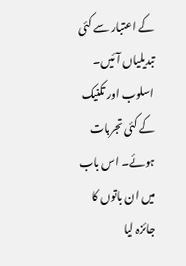کے اعتبار سے کئی تبدیلیاں آئیں۔ اسلوب اور تکنیک کے کئی تجربات ہوئے۔ اس باب میں ان باتوں کا جائزہ لیا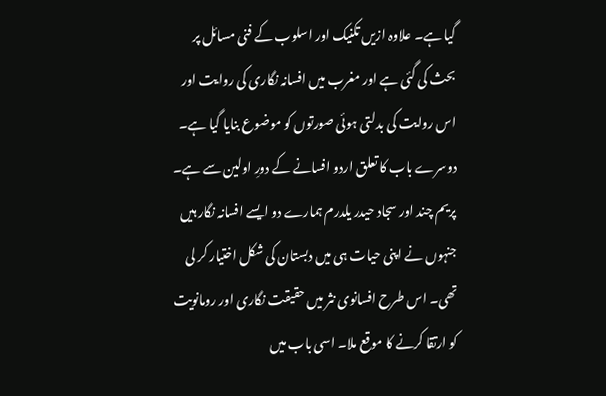گیا ہے۔ علاوہ ازیں تکنیک اور اسلوب کے فنی مسائل پر بحث کی گئی ہے اور مغرب میں افسانہ نگاری کی روایت اور اس روایت کی بدلتی ہوئی صورتوں کو موضوع بنایا گیا ہے۔ دوسرے باب کا تعلق اردو افسانے کے دورِ اولین سے ہے۔ پریم چند اور سجاد حیدر یلدرم ہمارے دو ایسے افسانہ نگار ہیں جنہوں نے اپنی حیات ہی میں دبستان کی شکل اختیار کر لی تھی۔ اس طرح افسانوی نثر میں حقیقت نگاری اور رومانویت کو ارتقا کرنے کا موقع ملا۔ اسی باب میں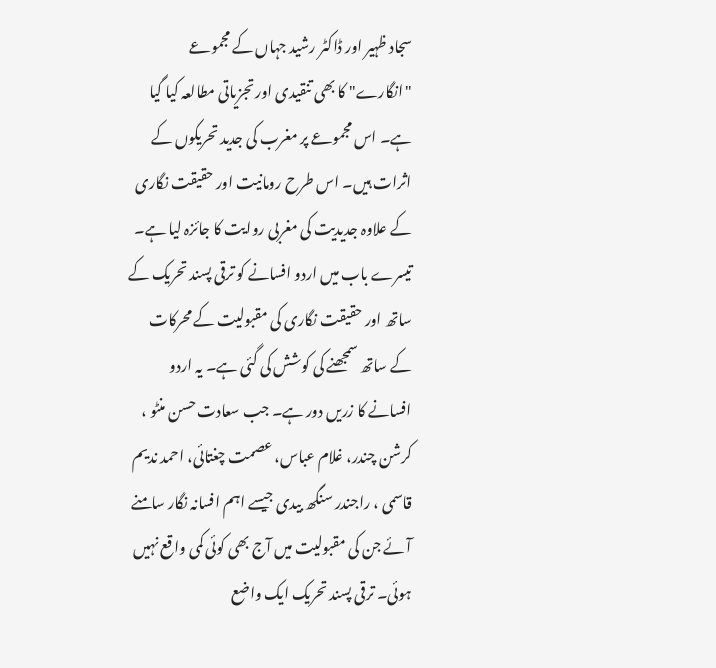سجاد ظہیر اور ڈاکٹر رشید جہاں کے مجموعے "انگارے" کا بھی تنقیدی اور تجزیاتی مطالعہ کیا گیا ہے۔ اس مجموعے پر مغرب کی جدید تحریکوں کے اثرات ہیں۔ اس طرح رومانیت اور حقیقت نگاری کے علاوہ جدیدیت کی مغربی روایت کا جائزہ لیا ہے۔ تیسرے باب میں اردو افسانے کو ترقی پسند تحریک کے ساتھ اور حقیقت نگاری کی مقبولیت کے محرکات کے ساتھ سمجھنے کی کوشش کی گئی ہے۔ یہ اردو افسانے کا زریں دور ہے۔ جب سعادت حسن منٹو ، کرشن چندر، غلام عباس، عصمت چغتائی، احمد ندیم قاسمی ، راجندر سنگھ بیدی جیسے اہم افسانہ نگار سامنے آئے جن کی مقبولیت میں آج بھی کوئی کمی واقع نہیں ہوئی۔ ترقی پسند تحریک ایک واضع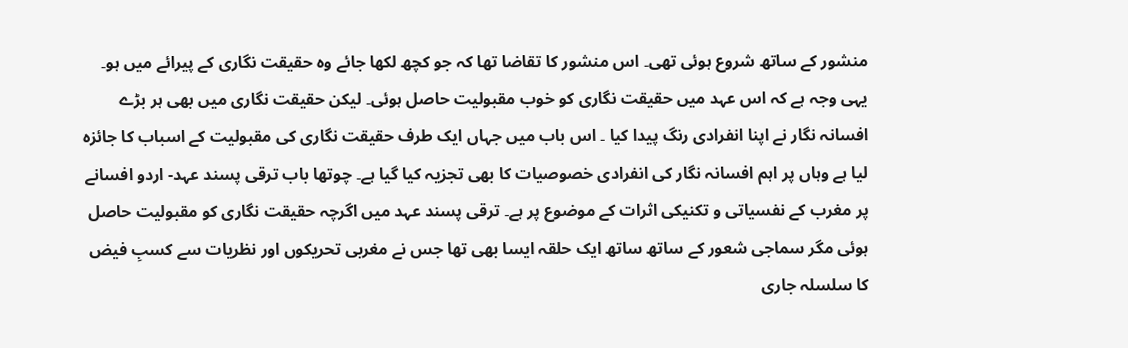منشور کے ساتھ شروع ہوئی تھی۔ اس منشور کا تقاضا تھا کہ جو کچھ لکھا جائے وہ حقیقت نگاری کے پیرائے میں ہو۔ یہی وجہ ہے کہ اس عہد میں حقیقت نگاری کو خوب مقبولیت حاصل ہوئی۔ لیکن حقیقت نگاری میں بھی ہر بڑے افسانہ نگار نے اپنا انفرادی رنگ پیدا کیا ۔ اس باب میں جہاں ایک طرف حقیقت نگاری کی مقبولیت کے اسباب کا جائزہ لیا ہے وہاں پر اہم افسانہ نگار کی انفرادی خصوصیات کا بھی تجزیہ کیا گیا ہے۔ چوتھا باب ترقی پسند عہد- اردو افسانے پر مغرب کے نفسیاتی و تکنیکی اثرات کے موضوع پر ہے۔ ترقی پسند عہد میں اگرچہ حقیقت نگاری کو مقبولیت حاصل ہوئی مگر سماجی شعور کے ساتھ ساتھ ایک حلقہ ایسا بھی تھا جس نے مغربی تحریکوں اور نظریات سے کسبِ فیض کا سلسلہ جاری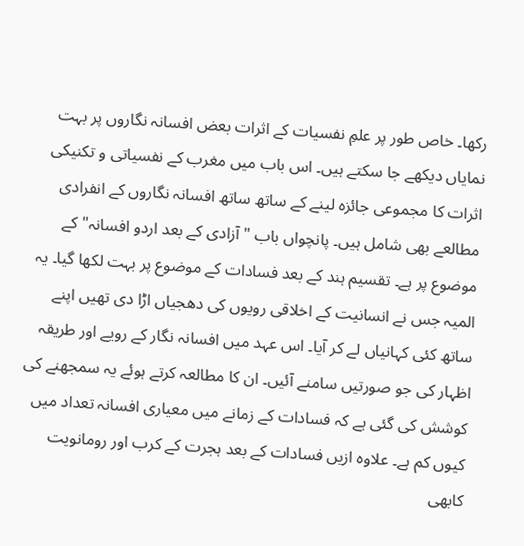رکھا۔ خاص طور پر علمِ نفسیات کے اثرات بعض افسانہ نگاروں پر بہت نمایاں دیکھے جا سکتے ہیں۔ اس باب میں مغرب کے نفسیاتی و تکنیکی اثرات کا مجموعی جائزہ لینے کے ساتھ ساتھ افسانہ نگاروں کے انفرادی مطالعے بھی شامل ہیں۔ پانچواں باب "آزادی کے بعد اردو افسانہ" کے موضوع پر ہے۔ تقسیم ہند کے بعد فسادات کے موضوع پر بہت لکھا گیا۔ یہ المیہ جس نے انسانیت کے اخلاقی رویوں کی دھجیاں اڑا دی تھیں اپنے ساتھ کئی کہانیاں لے کر آیا۔ اس عہد میں افسانہ نگار کے رویے اور طریقہ اظہار کی جو صورتیں سامنے آئیں۔ ان کا مطالعہ کرتے ہوئے یہ سمجھنے کی کوشش کی گئی ہے کہ فسادات کے زمانے میں معیاری افسانہ تعداد میں کیوں کم ہے۔ علاوہ ازیں فسادات کے بعد ہجرت کے کرب اور رومانویت کابھی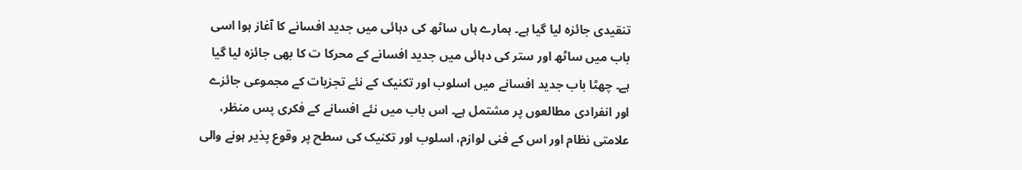تنقیدی جائزہ لیا گیا ہے۔ ہمارے ہاں ساٹھ کی دہائی میں جدید افسانے کا آغاز ہوا اسی باب میں ساٹھ اور ستر کی دہائی میں جدید افسانے کے محرکا ت کا بھی جائزہ لیا گیا ہے۔ چھٹا باب جدید افسانے میں اسلوب اور تکنیک کے نئے تجزیات کے مجموعی جائزے اور انفرادی مطالعوں پر مشتمل ہے۔ اس باب میں نئے افسانے کے فکری پس منظر، علامتی نظام اور اس کے فنی لوازم، اسلوب اور تکنیک کی سطح پر وقوع پذیر ہونے والی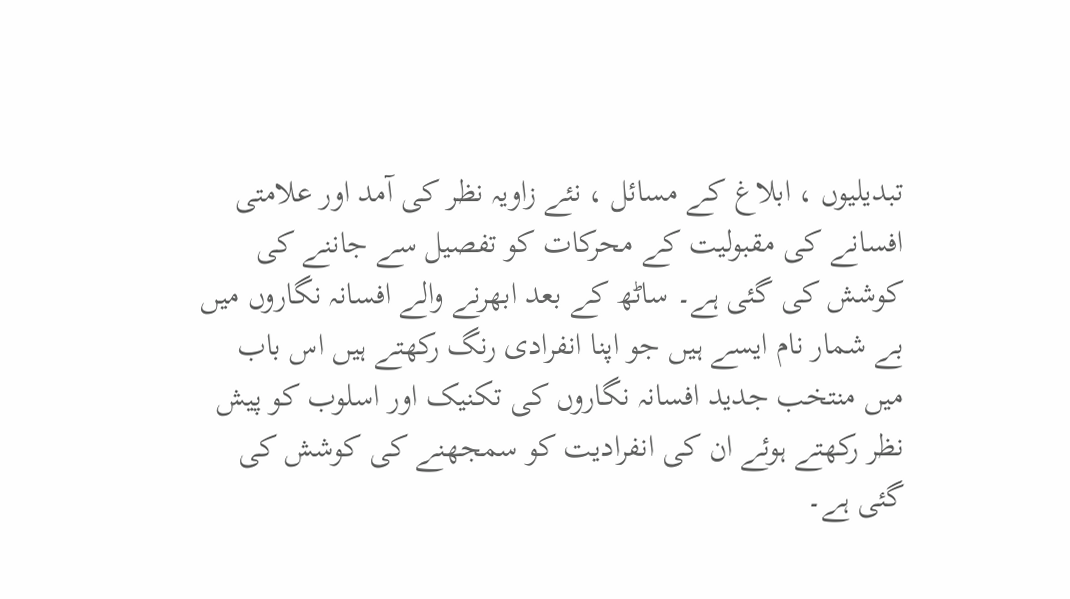تبدیلیوں ، ابلاغ کے مسائل ، نئے زاویہ نظر کی آمد اور علامتی افسانے کی مقبولیت کے محرکات کو تفصیل سے جاننے کی کوشش کی گئی ہے۔ ساٹھ کے بعد ابھرنے والے افسانہ نگاروں میں بے شمار نام ایسے ہیں جو اپنا انفرادی رنگ رکھتے ہیں اس باب میں منتخب جدید افسانہ نگاروں کی تکنیک اور اسلوب کو پیش نظر رکھتے ہوئے ان کی انفرادیت کو سمجھنے کی کوشش کی گئی ہے۔